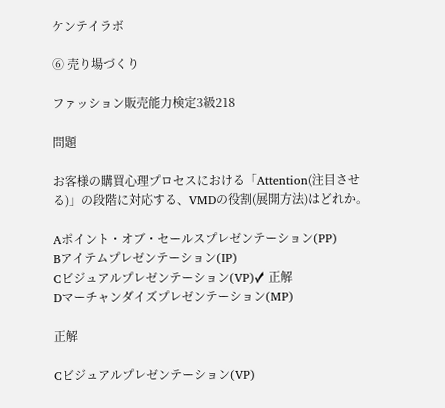ケンテイラボ

⑥ 売り場づくり

ファッション販売能力検定3級218

問題

お客様の購買心理プロセスにおける「Attention(注目させる)」の段階に対応する、VMDの役割(展開方法)はどれか。

Aポイント・オブ・セールスプレゼンテーション(PP)
Bアイテムプレゼンテーション(IP)
Cビジュアルプレゼンテーション(VP)✓ 正解
Dマーチャンダイズプレゼンテーション(MP)

正解

Cビジュアルプレゼンテーション(VP)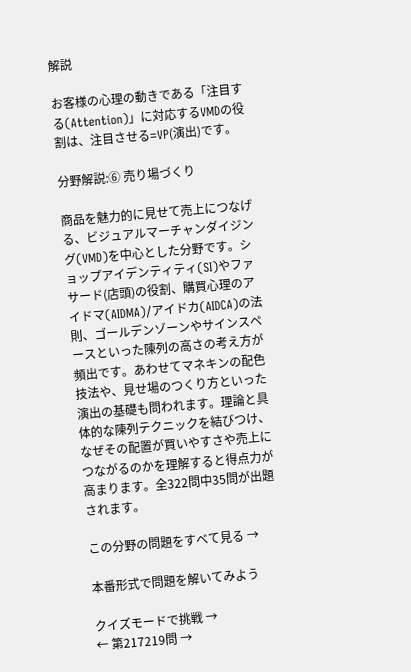解説

お客様の心理の動きである「注目する(Attention)」に対応するVMDの役割は、注目させる=VP(演出)です。

分野解説:⑥ 売り場づくり

商品を魅力的に見せて売上につなげる、ビジュアルマーチャンダイジング(VMD)を中心とした分野です。ショップアイデンティティ(SI)やファサード(店頭)の役割、購買心理のアイドマ(AIDMA)/アイドカ(AIDCA)の法則、ゴールデンゾーンやサインスペースといった陳列の高さの考え方が頻出です。あわせてマネキンの配色技法や、見せ場のつくり方といった演出の基礎も問われます。理論と具体的な陳列テクニックを結びつけ、なぜその配置が買いやすさや売上につながるのかを理解すると得点力が高まります。全322問中35問が出題されます。

この分野の問題をすべて見る →

本番形式で問題を解いてみよう

クイズモードで挑戦 →
← 第217219問 →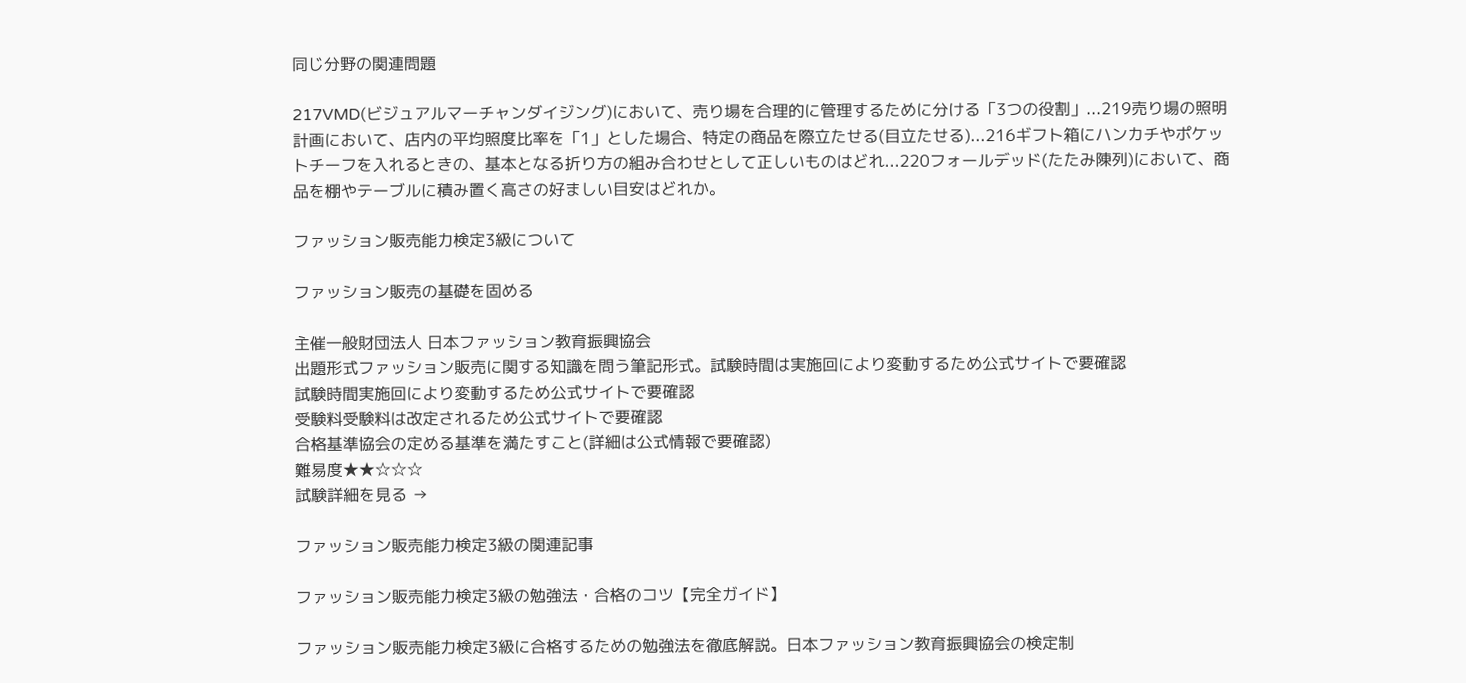同じ分野の関連問題

217VMD(ビジュアルマーチャンダイジング)において、売り場を合理的に管理するために分ける「3つの役割」...219売り場の照明計画において、店内の平均照度比率を「1」とした場合、特定の商品を際立たせる(目立たせる)...216ギフト箱にハンカチやポケットチーフを入れるときの、基本となる折り方の組み合わせとして正しいものはどれ...220フォールデッド(たたみ陳列)において、商品を棚やテーブルに積み置く高さの好ましい目安はどれか。

ファッション販売能力検定3級について

ファッション販売の基礎を固める

主催一般財団法人 日本ファッション教育振興協会
出題形式ファッション販売に関する知識を問う筆記形式。試験時間は実施回により変動するため公式サイトで要確認
試験時間実施回により変動するため公式サイトで要確認
受験料受験料は改定されるため公式サイトで要確認
合格基準協会の定める基準を満たすこと(詳細は公式情報で要確認)
難易度★★☆☆☆
試験詳細を見る →

ファッション販売能力検定3級の関連記事

ファッション販売能力検定3級の勉強法・合格のコツ【完全ガイド】

ファッション販売能力検定3級に合格するための勉強法を徹底解説。日本ファッション教育振興協会の検定制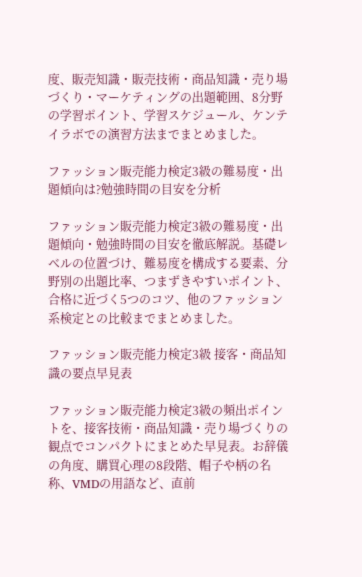度、販売知識・販売技術・商品知識・売り場づくり・マーケティングの出題範囲、8分野の学習ポイント、学習スケジュール、ケンテイラボでの演習方法までまとめました。

ファッション販売能力検定3級の難易度・出題傾向は?勉強時間の目安を分析

ファッション販売能力検定3級の難易度・出題傾向・勉強時間の目安を徹底解説。基礎レベルの位置づけ、難易度を構成する要素、分野別の出題比率、つまずきやすいポイント、合格に近づく5つのコツ、他のファッション系検定との比較までまとめました。

ファッション販売能力検定3級 接客・商品知識の要点早見表

ファッション販売能力検定3級の頻出ポイントを、接客技術・商品知識・売り場づくりの観点でコンパクトにまとめた早見表。お辞儀の角度、購買心理の8段階、帽子や柄の名称、VMDの用語など、直前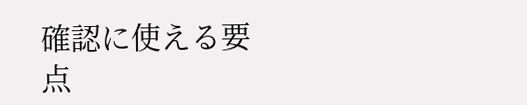確認に使える要点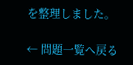を整理しました。

← 問題一覧へ戻る